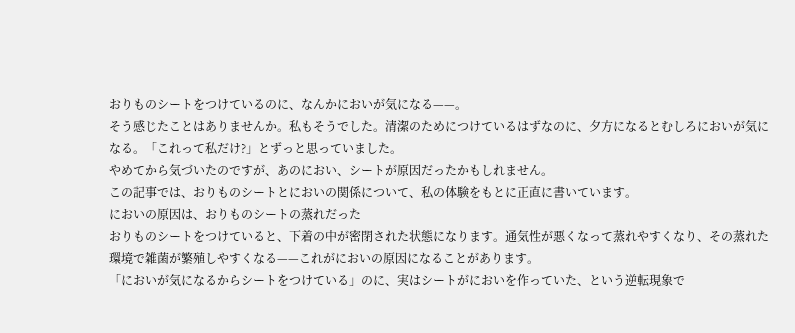おりものシートをつけているのに、なんかにおいが気になる——。
そう感じたことはありませんか。私もそうでした。清潔のためにつけているはずなのに、夕方になるとむしろにおいが気になる。「これって私だけ?」とずっと思っていました。
やめてから気づいたのですが、あのにおい、シートが原因だったかもしれません。
この記事では、おりものシートとにおいの関係について、私の体験をもとに正直に書いています。
においの原因は、おりものシートの蒸れだった
おりものシートをつけていると、下着の中が密閉された状態になります。通気性が悪くなって蒸れやすくなり、その蒸れた環境で雑菌が繁殖しやすくなる——これがにおいの原因になることがあります。
「においが気になるからシートをつけている」のに、実はシートがにおいを作っていた、という逆転現象で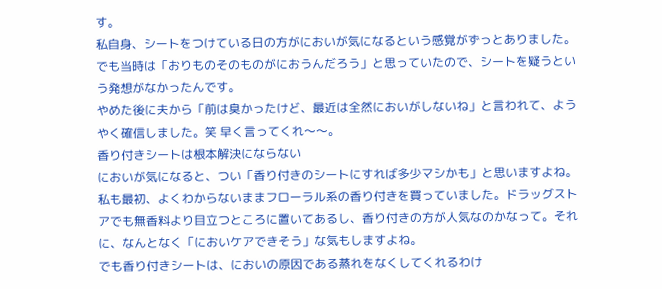す。
私自身、シートをつけている日の方がにおいが気になるという感覚がずっとありました。でも当時は「おりものそのものがにおうんだろう」と思っていたので、シートを疑うという発想がなかったんです。
やめた後に夫から「前は臭かったけど、最近は全然においがしないね」と言われて、ようやく確信しました。笑 早く言ってくれ〜〜。
香り付きシートは根本解決にならない
においが気になると、つい「香り付きのシートにすれば多少マシかも」と思いますよね。
私も最初、よくわからないままフローラル系の香り付きを買っていました。ドラッグストアでも無香料より目立つところに置いてあるし、香り付きの方が人気なのかなって。それに、なんとなく「においケアできそう」な気もしますよね。
でも香り付きシートは、においの原因である蒸れをなくしてくれるわけ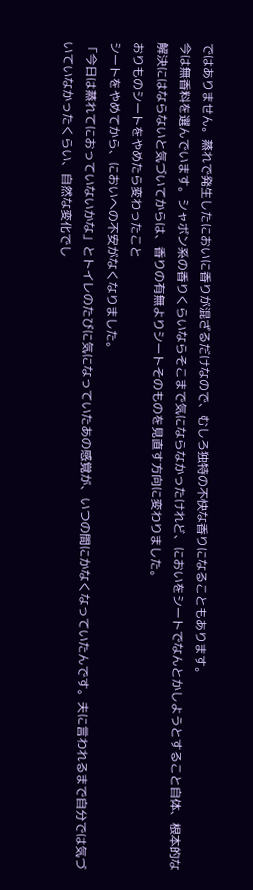ではありません。蒸れで発生したにおいに香りが混ざるだけなので、むしろ独特の不快な香りになることもあります。
今は無香料を選んでいます。シャボン系の香りくらいならそこまで気にならなかったけれど、においをシートでなんとかしようとすること自体、根本的な解決にはならないと気づいてからは、香りの有無よりシートそのものを見直す方向に変わりました。
おりものシートをやめたら変わったこと
シートをやめてから、においへの不安がなくなりました。
「今日は蒸れてにおっていないかな」とトイレのたびに気になっていたあの感覚が、いつの間にかなくなっていたんです。夫に言われるまで自分では気づいていなかったくらい、自然な変化でし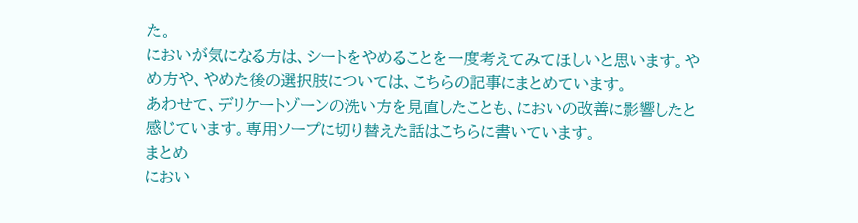た。
においが気になる方は、シートをやめることを一度考えてみてほしいと思います。やめ方や、やめた後の選択肢については、こちらの記事にまとめています。
あわせて、デリケートゾーンの洗い方を見直したことも、においの改善に影響したと感じています。専用ソープに切り替えた話はこちらに書いています。
まとめ
におい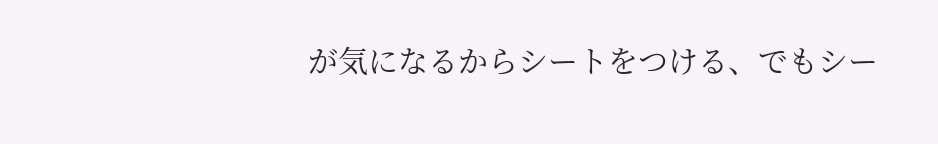が気になるからシートをつける、でもシー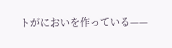トがにおいを作っている——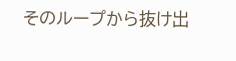そのループから抜け出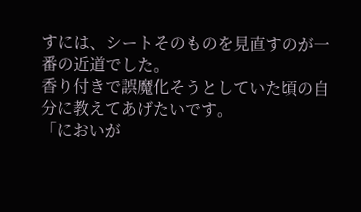すには、シートそのものを見直すのが一番の近道でした。
香り付きで誤魔化そうとしていた頃の自分に教えてあげたいです。
「においが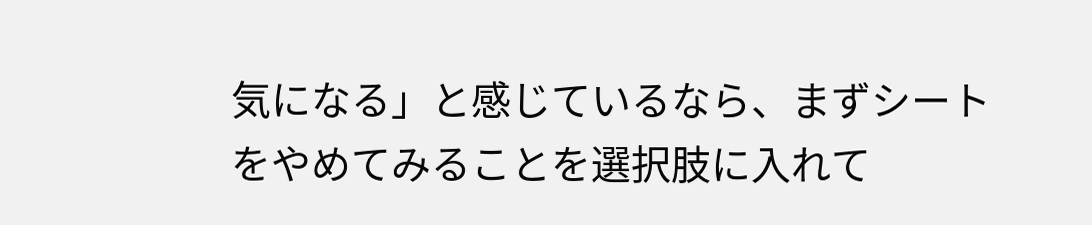気になる」と感じているなら、まずシートをやめてみることを選択肢に入れて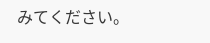みてください。